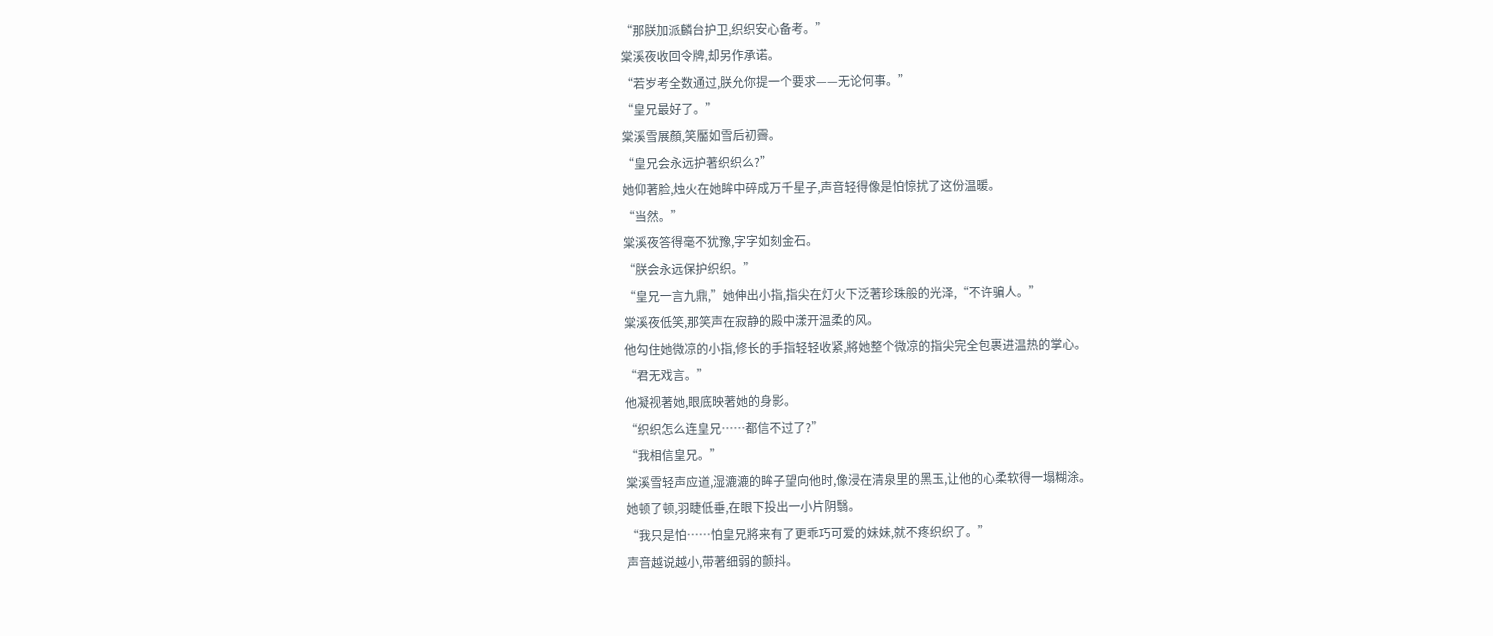“那朕加派麟台护卫,织织安心备考。”
棠溪夜收回令牌,却另作承诺。
“若岁考全数通过,朕允你提一个要求——无论何事。”
“皇兄最好了。”
棠溪雪展顏,笑靨如雪后初霽。
“皇兄会永远护著织织么?”
她仰著脸,烛火在她眸中碎成万千星子,声音轻得像是怕惊扰了这份温暖。
“当然。”
棠溪夜答得毫不犹豫,字字如刻金石。
“朕会永远保护织织。”
“皇兄一言九鼎,”她伸出小指,指尖在灯火下泛著珍珠般的光泽,“不许骗人。”
棠溪夜低笑,那笑声在寂静的殿中漾开温柔的风。
他勾住她微凉的小指,修长的手指轻轻收紧,將她整个微凉的指尖完全包裹进温热的掌心。
“君无戏言。”
他凝视著她,眼底映著她的身影。
“织织怎么连皇兄……都信不过了?”
“我相信皇兄。”
棠溪雪轻声应道,湿漉漉的眸子望向他时,像浸在清泉里的黑玉,让他的心柔软得一塌糊涂。
她顿了顿,羽睫低垂,在眼下投出一小片阴翳。
“我只是怕……怕皇兄將来有了更乖巧可爱的妹妹,就不疼织织了。”
声音越说越小,带著细弱的颤抖。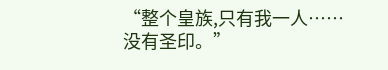“整个皇族,只有我一人……没有圣印。”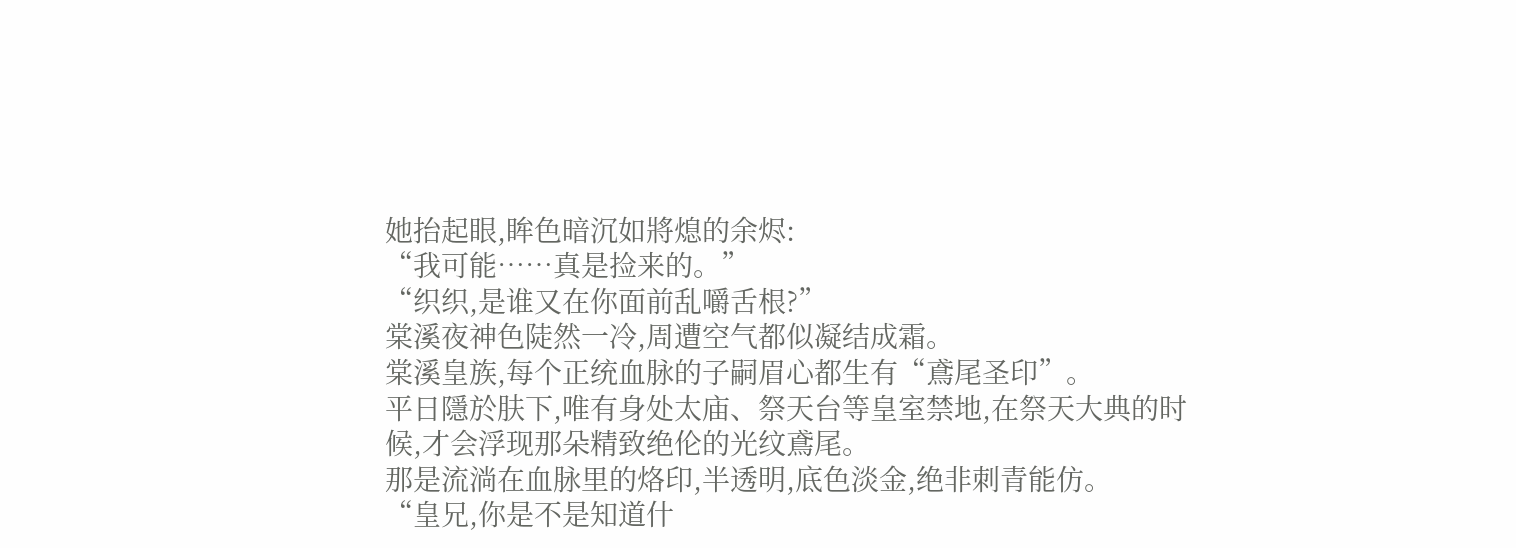她抬起眼,眸色暗沉如將熄的余烬:
“我可能……真是捡来的。”
“织织,是谁又在你面前乱嚼舌根?”
棠溪夜神色陡然一冷,周遭空气都似凝结成霜。
棠溪皇族,每个正统血脉的子嗣眉心都生有“鳶尾圣印”。
平日隱於肤下,唯有身处太庙、祭天台等皇室禁地,在祭天大典的时候,才会浮现那朵精致绝伦的光纹鳶尾。
那是流淌在血脉里的烙印,半透明,底色淡金,绝非刺青能仿。
“皇兄,你是不是知道什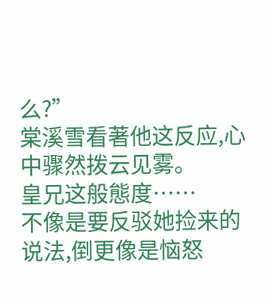么?”
棠溪雪看著他这反应,心中骤然拨云见雾。
皇兄这般態度……
不像是要反驳她捡来的说法,倒更像是恼怒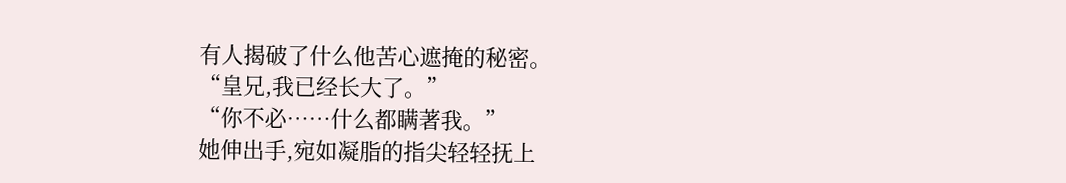有人揭破了什么他苦心遮掩的秘密。
“皇兄,我已经长大了。”
“你不必……什么都瞒著我。”
她伸出手,宛如凝脂的指尖轻轻抚上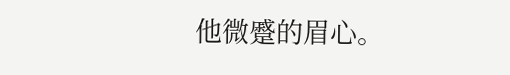他微蹙的眉心。